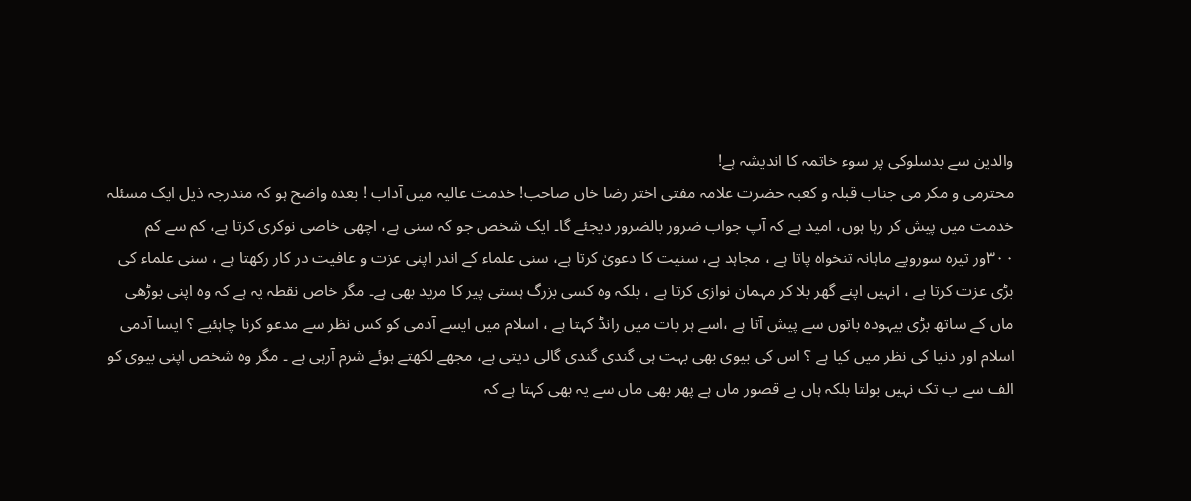والدین سے بدسلوکی پر سوء خاتمہ کا اندیشہ ہے!
محترمی و مکر می جناب قبلہ و کعبہ حضرت علامہ مفتی اختر رضا خاں صاحب! خدمت عالیہ میں آداب ! بعدہ واضح ہو کہ مندرجہ ذیل ایک مسئلہ خدمت میں پیش کر رہا ہوں، امید ہے کہ آپ جواب ضرور بالضرور دیجئے گا۔ ایک شخص جو کہ سنی ہے، اچھی خاصی نوکری کرتا ہے، کم سے کم ۳۰۰ور تیرہ سوروپے ماہانہ تنخواہ پاتا ہے ، مجاہد ہے، سنیت کا دعویٰ کرتا ہے، سنی علماء کے اندر اپنی عزت و عافیت در کار رکھتا ہے ، سنی علماء کی بڑی عزت کرتا ہے ، انہیں اپنے گھر بلا کر مہمان نوازی کرتا ہے ، بلکہ وہ کسی بزرگ ہستی پیر کا مرید بھی ہے۔ مگر خاص نقطہ یہ ہے کہ وہ اپنی بوڑھی ماں کے ساتھ بڑی بیہودہ باتوں سے پیش آتا ہے ،اسے ہر بات میں رانڈ کہتا ہے ، اسلام میں ایسے آدمی کو کس نظر سے مدعو کرنا چاہئیے ؟ ایسا آدمی اسلام اور دنیا کی نظر میں کیا ہے ؟ اس کی بیوی بھی بہت ہی گندی گندی گالی دیتی ہے، مجھے لکھتے ہوئے شرم آرہی ہے ۔ مگر وہ شخص اپنی بیوی کو الف سے ب تک نہیں بولتا بلکہ ہاں بے قصور ماں ہے پھر بھی ماں سے یہ بھی کہتا ہے کہ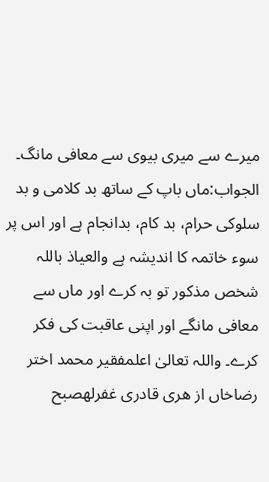میرے سے میری بیوی سے معافی مانگ۔
الجواب:ماں باپ کے ساتھ بد کلامی و بد سلوکی حرام، بد کام، بدانجام ہے اور اس پر سوء خاتمہ کا اندیشہ ہے والعیاذ باللہ شخص مذکور تو بہ کرے اور ماں سے معافی مانگے اور اپنی عاقبت کی فکر کرے۔ واللہ تعالیٰ اعلمفقیر محمد اختر رضاخاں از هری قادری غفرلهصبح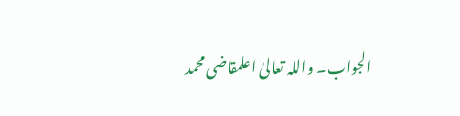الجواب۔ واللہ تعالیٰ اعلمقاضی محمد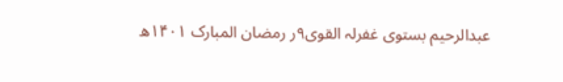عبدالرحیم بستوی غفرلہ القوی۹ر رمضان المبارک ۱۴۰۱ھ